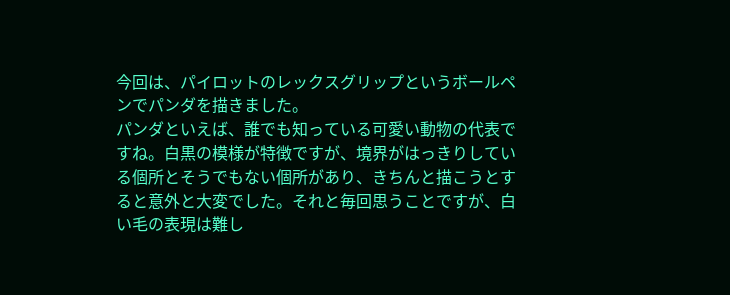今回は、パイロットのレックスグリップというボールペンでパンダを描きました。
パンダといえば、誰でも知っている可愛い動物の代表ですね。白黒の模様が特徴ですが、境界がはっきりしている個所とそうでもない個所があり、きちんと描こうとすると意外と大変でした。それと毎回思うことですが、白い毛の表現は難し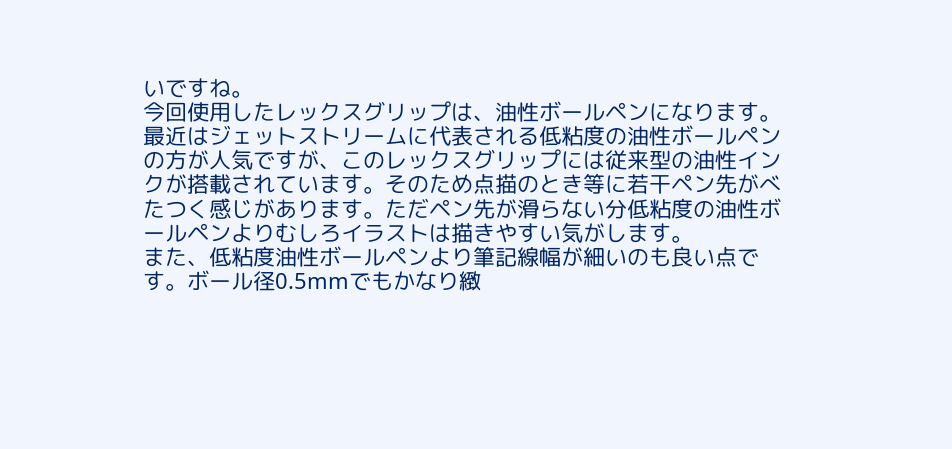いですね。
今回使用したレックスグリップは、油性ボールペンになります。最近はジェットストリームに代表される低粘度の油性ボールペンの方が人気ですが、このレックスグリップには従来型の油性インクが搭載されています。そのため点描のとき等に若干ペン先がべたつく感じがあります。ただペン先が滑らない分低粘度の油性ボールペンよりむしろイラストは描きやすい気がします。
また、低粘度油性ボールペンより筆記線幅が細いのも良い点です。ボール径0.5mmでもかなり緻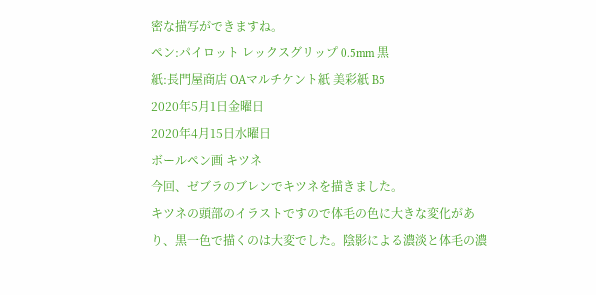密な描写ができますね。
ペン:パイロット レックスグリップ 0.5mm 黒
紙:長門屋商店 OAマルチケント紙 美彩紙 B5
2020年5月1日金曜日
2020年4月15日水曜日
ボールペン画 キツネ
今回、ゼブラのブレンでキツネを描きました。
キツネの頭部のイラストですので体毛の色に大きな変化があり、黒一色で描くのは大変でした。陰影による濃淡と体毛の濃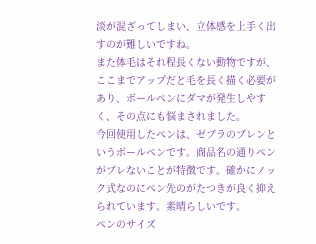淡が混ざってしまい、立体感を上手く出すのが難しいですね。
また体毛はそれ程長くない動物ですが、ここまでアップだと毛を長く描く必要があり、ボールペンにダマが発生しやすく、その点にも悩まされました。
今回使用したペンは、ゼブラのブレンというボールペンです。商品名の通りペンがブレないことが特徴です。確かにノック式なのにペン先のがたつきが良く抑えられています。素晴らしいです。
ペンのサイズ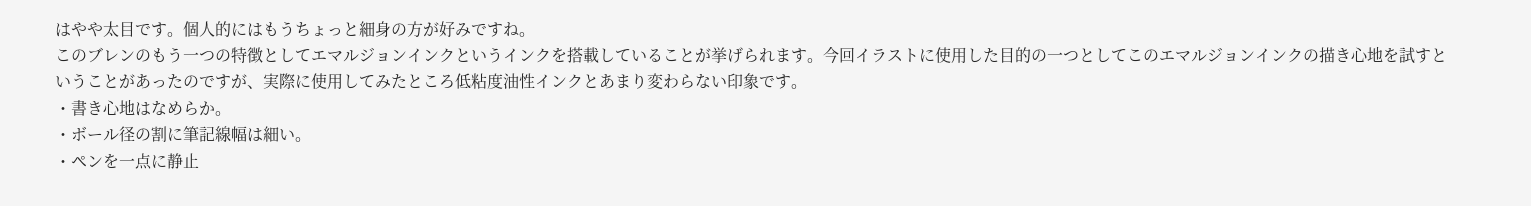はやや太目です。個人的にはもうちょっと細身の方が好みですね。
このブレンのもう一つの特徴としてエマルジョンインクというインクを搭載していることが挙げられます。今回イラストに使用した目的の一つとしてこのエマルジョンインクの描き心地を試すということがあったのですが、実際に使用してみたところ低粘度油性インクとあまり変わらない印象です。
・書き心地はなめらか。
・ボール径の割に筆記線幅は細い。
・ペンを一点に静止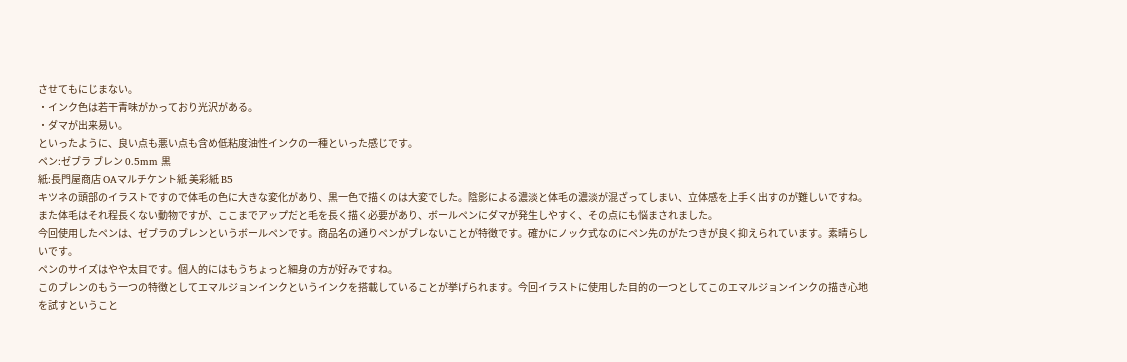させてもにじまない。
・インク色は若干青味がかっており光沢がある。
・ダマが出来易い。
といったように、良い点も悪い点も含め低粘度油性インクの一種といった感じです。
ペン:ゼブラ ブレン 0.5mm 黒
紙:長門屋商店 OAマルチケント紙 美彩紙 B5
キツネの頭部のイラストですので体毛の色に大きな変化があり、黒一色で描くのは大変でした。陰影による濃淡と体毛の濃淡が混ざってしまい、立体感を上手く出すのが難しいですね。
また体毛はそれ程長くない動物ですが、ここまでアップだと毛を長く描く必要があり、ボールペンにダマが発生しやすく、その点にも悩まされました。
今回使用したペンは、ゼブラのブレンというボールペンです。商品名の通りペンがブレないことが特徴です。確かにノック式なのにペン先のがたつきが良く抑えられています。素晴らしいです。
ペンのサイズはやや太目です。個人的にはもうちょっと細身の方が好みですね。
このブレンのもう一つの特徴としてエマルジョンインクというインクを搭載していることが挙げられます。今回イラストに使用した目的の一つとしてこのエマルジョンインクの描き心地を試すということ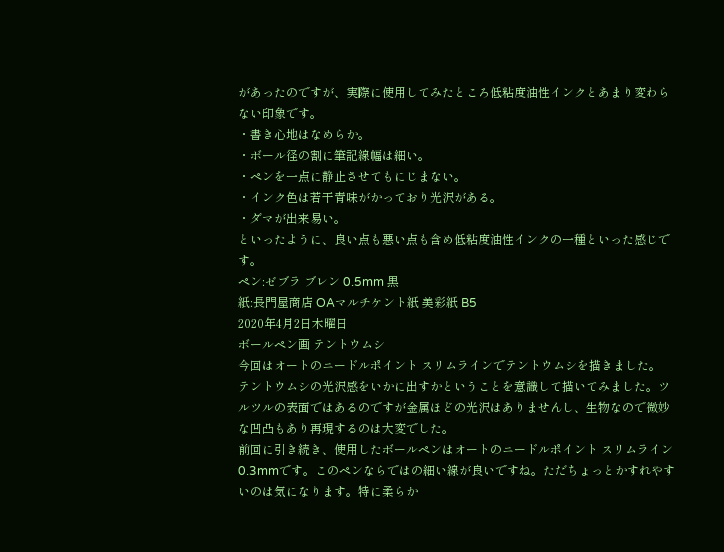があったのですが、実際に使用してみたところ低粘度油性インクとあまり変わらない印象です。
・書き心地はなめらか。
・ボール径の割に筆記線幅は細い。
・ペンを一点に静止させてもにじまない。
・インク色は若干青味がかっており光沢がある。
・ダマが出来易い。
といったように、良い点も悪い点も含め低粘度油性インクの一種といった感じです。
ペン:ゼブラ ブレン 0.5mm 黒
紙:長門屋商店 OAマルチケント紙 美彩紙 B5
2020年4月2日木曜日
ボールペン画 テントウムシ
今回はオートのニードルポイント スリムラインでテントウムシを描きました。
テントウムシの光沢感をいかに出すかということを意識して描いてみました。ツルツルの表面ではあるのですが金属ほどの光沢はありませんし、生物なので微妙な凹凸もあり再現するのは大変でした。
前回に引き続き、使用したボールペンはオートのニードルポイント スリムライン 0.3mmです。このペンならではの細い線が良いですね。ただちょっとかすれやすいのは気になります。特に柔らか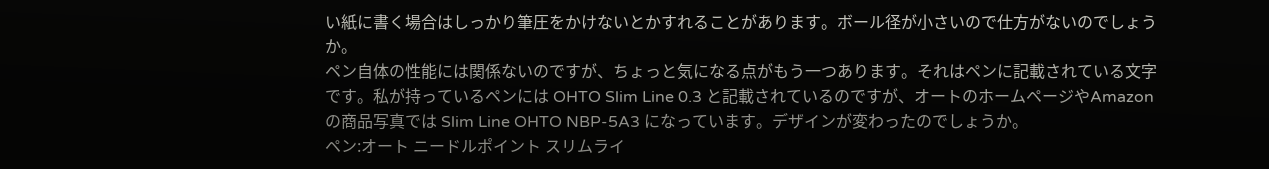い紙に書く場合はしっかり筆圧をかけないとかすれることがあります。ボール径が小さいので仕方がないのでしょうか。
ペン自体の性能には関係ないのですが、ちょっと気になる点がもう一つあります。それはペンに記載されている文字です。私が持っているペンには OHTO Slim Line 0.3 と記載されているのですが、オートのホームページやAmazonの商品写真では Slim Line OHTO NBP-5A3 になっています。デザインが変わったのでしょうか。
ペン:オート ニードルポイント スリムライ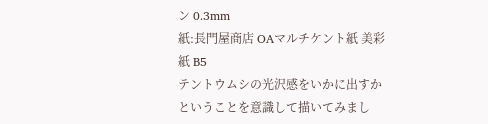ン 0.3mm
紙:長門屋商店 OAマルチケント紙 美彩紙 B5
テントウムシの光沢感をいかに出すかということを意識して描いてみまし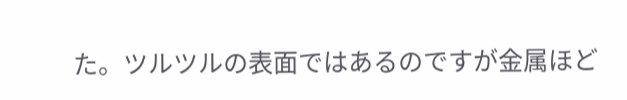た。ツルツルの表面ではあるのですが金属ほど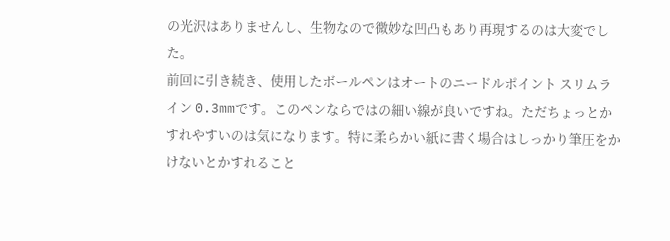の光沢はありませんし、生物なので微妙な凹凸もあり再現するのは大変でした。
前回に引き続き、使用したボールペンはオートのニードルポイント スリムライン 0.3mmです。このペンならではの細い線が良いですね。ただちょっとかすれやすいのは気になります。特に柔らかい紙に書く場合はしっかり筆圧をかけないとかすれること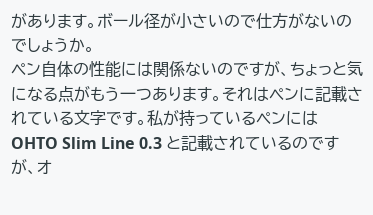があります。ボール径が小さいので仕方がないのでしょうか。
ペン自体の性能には関係ないのですが、ちょっと気になる点がもう一つあります。それはペンに記載されている文字です。私が持っているペンには OHTO Slim Line 0.3 と記載されているのですが、オ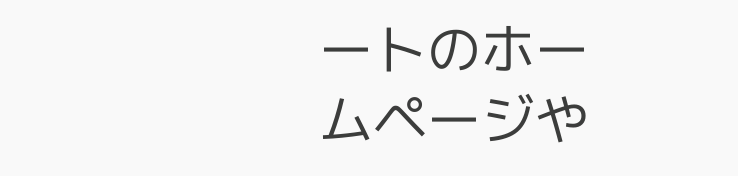ートのホームページや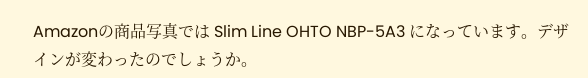Amazonの商品写真では Slim Line OHTO NBP-5A3 になっています。デザインが変わったのでしょうか。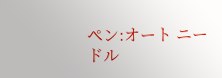ペン:オート ニードル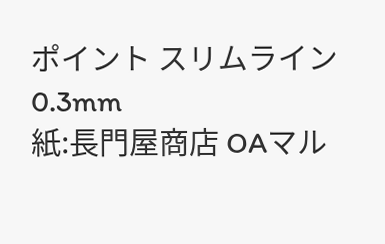ポイント スリムライン 0.3mm
紙:長門屋商店 OAマル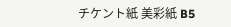チケント紙 美彩紙 B5